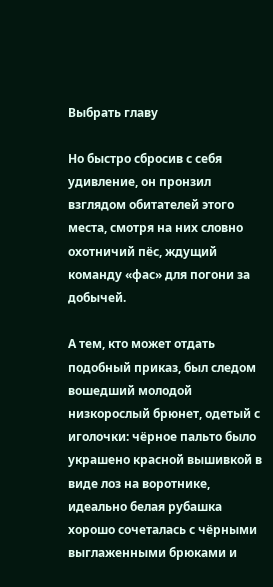Выбрать главу

Но быстро сбросив с себя удивление, он пронзил взглядом обитателей этого места, смотря на них словно охотничий пёс, ждущий команду «фас» для погони за добычей.

А тем, кто может отдать подобный приказ, был следом вошедший молодой низкорослый брюнет, одетый с иголочки: чёрное пальто было украшено красной вышивкой в виде лоз на воротнике, идеально белая рубашка хорошо сочеталась с чёрными выглаженными брюками и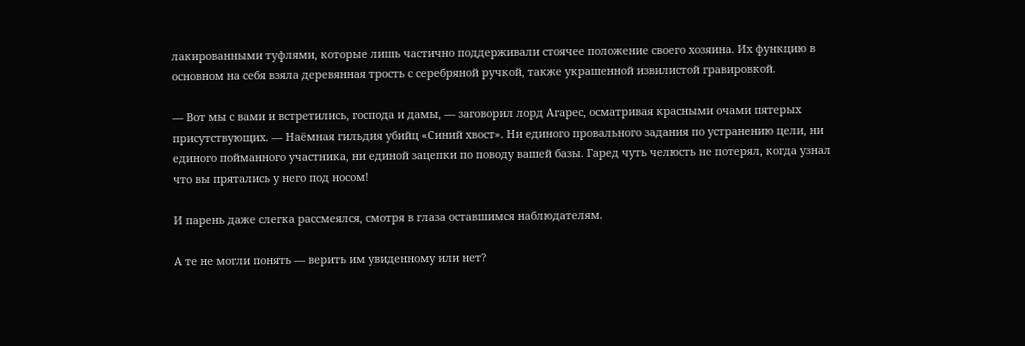лакированными туфлями, которые лишь частично поддерживали стоячее положение своего хозяина. Их функцию в основном на себя взяла деревянная трость с серебряной ручкой, также украшенной извилистой гравировкой.

— Вот мы с вами и встретились, господа и дамы, — заговорил лорд Агарес, осматривая красными очами пятерых присутствующих. — Наёмная гильдия убийц «Синий хвост». Ни единого провального задания по устранению цели, ни единого пойманного участника, ни единой зацепки по поводу вашей базы. Гаред чуть челюсть не потерял, когда узнал что вы прятались у него под носом!

И парень даже слегка рассмеялся, смотря в глаза оставшимся наблюдателям.

А те не могли понять — верить им увиденному или нет?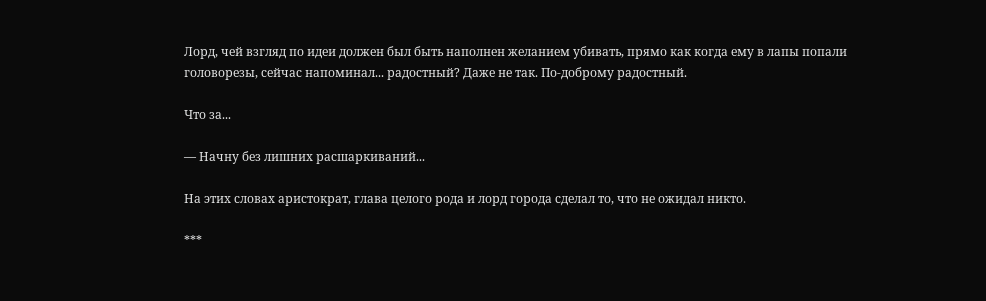Лорд, чей взгляд по идеи должен был быть наполнен желанием убивать, прямо как когда ему в лапы попали головорезы, сейчас напоминал... радостный? Даже не так. По-доброму радостный.

Что за...

— Начну без лишних расшаркиваний...

На этих словах аристократ, глава целого рода и лорд города сделал то, что не ожидал никто.

***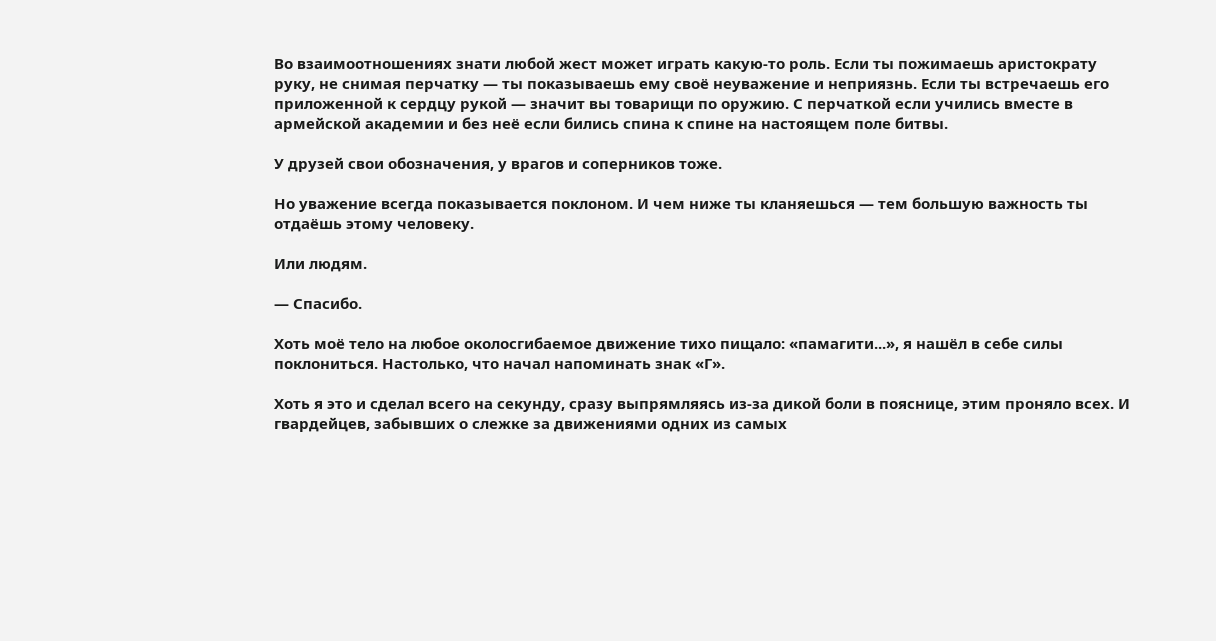Во взаимоотношениях знати любой жест может играть какую-то роль. Если ты пожимаешь аристократу руку, не снимая перчатку — ты показываешь ему своё неуважение и неприязнь. Если ты встречаешь его приложенной к сердцу рукой — значит вы товарищи по оружию. С перчаткой если учились вместе в армейской академии и без неё если бились спина к спине на настоящем поле битвы.

У друзей свои обозначения, у врагов и соперников тоже.

Но уважение всегда показывается поклоном. И чем ниже ты кланяешься — тем большую важность ты отдаёшь этому человеку.

Или людям.

— Спасибо.

Хоть моё тело на любое околосгибаемое движение тихо пищало: «памагити...», я нашёл в себе силы поклониться. Настолько, что начал напоминать знак «Г».

Хоть я это и сделал всего на секунду, сразу выпрямляясь из-за дикой боли в пояснице, этим проняло всех. И гвардейцев, забывших о слежке за движениями одних из самых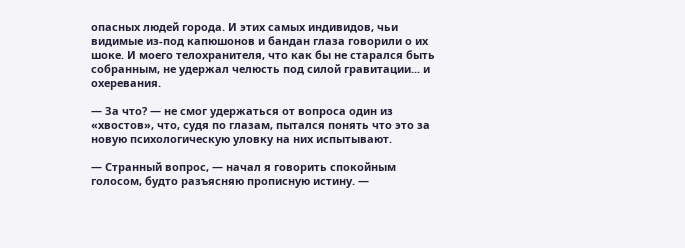опасных людей города. И этих самых индивидов, чьи видимые из-под капюшонов и бандан глаза говорили о их шоке. И моего телохранителя, что как бы не старался быть собранным, не удержал челюсть под силой гравитации... и охеревания.

— За что? — не смог удержаться от вопроса один из «хвостов», что, судя по глазам, пытался понять что это за новую психологическую уловку на них испытывают.

— Странный вопрос, — начал я говорить спокойным голосом, будто разъясняю прописную истину. —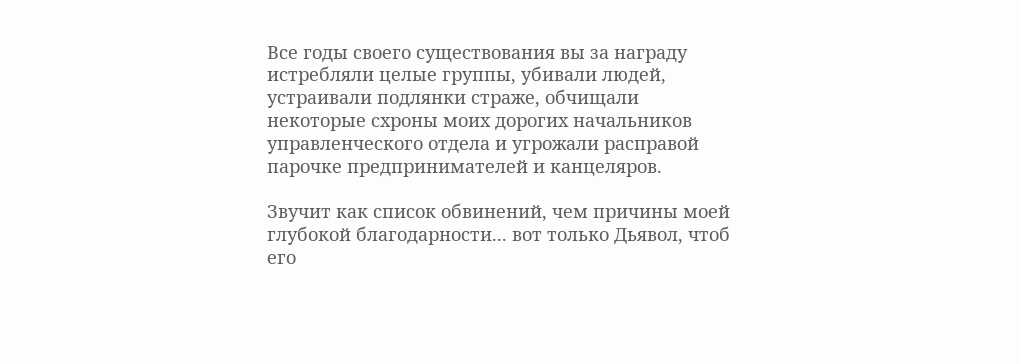Все годы своего существования вы за награду истребляли целые группы, убивали людей, устраивали подлянки страже, обчищали некоторые схроны моих дорогих начальников управленческого отдела и угрожали расправой парочке предпринимателей и канцеляров.

Звучит как список обвинений, чем причины моей глубокой благодарности... вот только Дьявол, чтоб его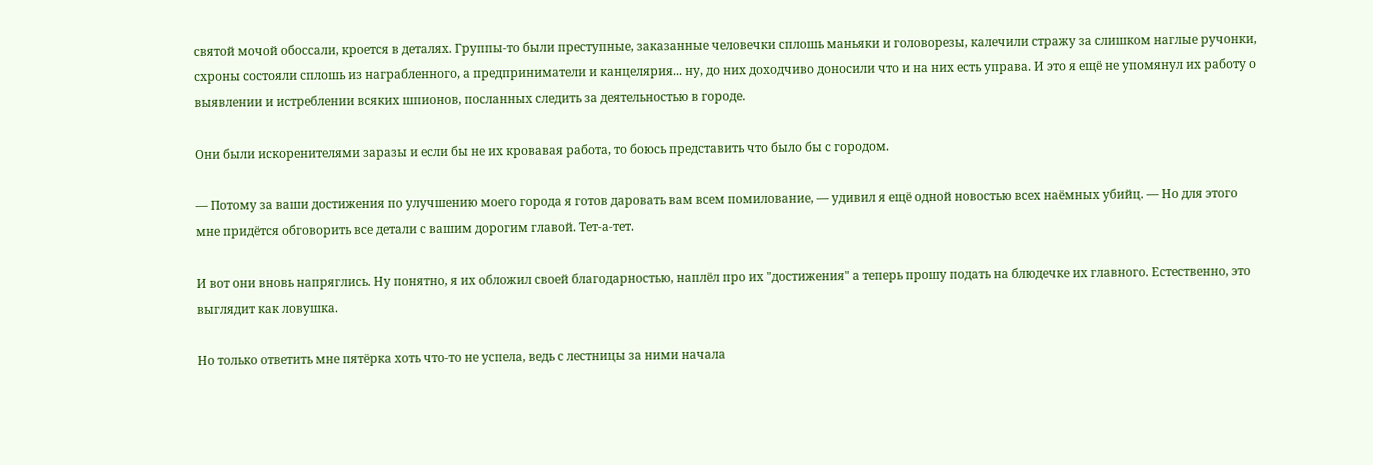святой мочой обоссали, кроется в деталях. Группы-то были преступные, заказанные человечки сплошь маньяки и головорезы, калечили стражу за слишком наглые ручонки, схроны состояли сплошь из награбленного, а предприниматели и канцелярия... ну, до них доходчиво доносили что и на них есть управа. И это я ещё не упомянул их работу о выявлении и истреблении всяких шпионов, посланных следить за деятельностью в городе.

Они были искоренителями заразы и если бы не их кровавая работа, то боюсь представить что было бы с городом.

— Потому за ваши достижения по улучшению моего города я готов даровать вам всем помилование, — удивил я ещё одной новостью всех наёмных убийц. — Но для этого мне придётся обговорить все детали с вашим дорогим главой. Тет-а-тет.

И вот они вновь напряглись. Ну понятно, я их обложил своей благодарностью, наплёл про их "достижения" а теперь прошу подать на блюдечке их главного. Естественно, это выглядит как ловушка.

Но только ответить мне пятёрка хоть что-то не успела, ведь с лестницы за ними начала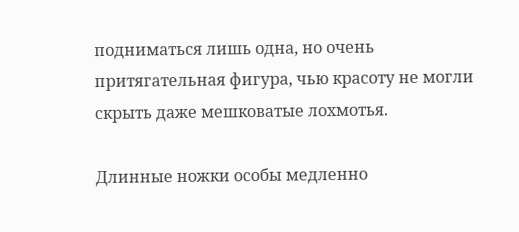подниматься лишь одна, но очень притягательная фигура, чью красоту не могли скрыть даже мешковатые лохмотья.

Длинные ножки особы медленно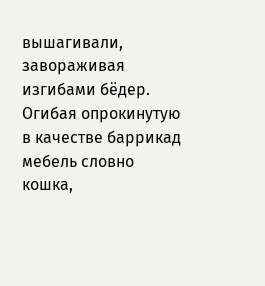вышагивали, завораживая изгибами бёдер. Огибая опрокинутую в качестве баррикад мебель словно кошка,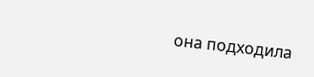она подходила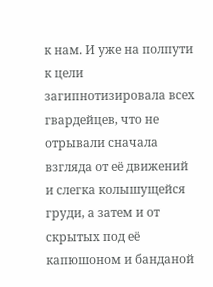к нам. И уже на полпути к цели загипнотизировала всех гвардейцев, что не отрывали сначала взгляда от её движений и слегка колышущейся груди, а затем и от скрытых под её капюшоном и банданой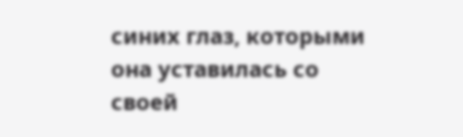синих глаз, которыми она уставилась со своей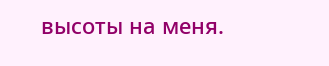высоты на меня.